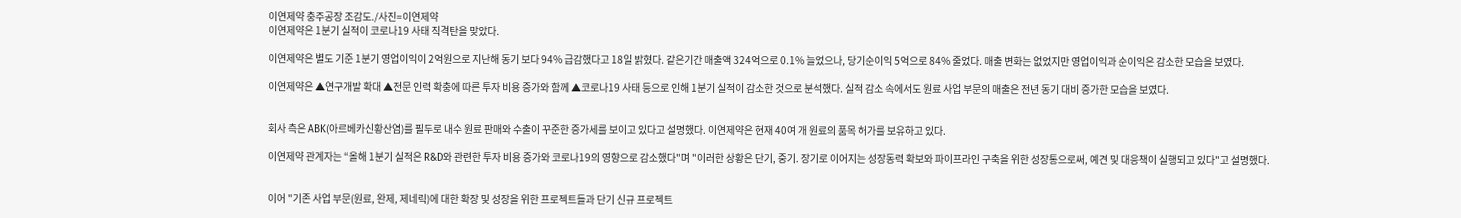이연제약 충주공장 조감도./사진=이연제약
이연제약은 1분기 실적이 코로나19 사태 직격탄을 맞았다.

이연제약은 별도 기준 1분기 영업이익이 2억원으로 지난해 동기 보다 94% 급감했다고 18일 밝혔다. 같은기간 매출액 324억으로 0.1% 늘었으나, 당기순이익 5억으로 84% 줄었다. 매출 변화는 없었지만 영업이익과 순이익은 감소한 모습을 보였다.

이연제약은 ▲연구개발 확대 ▲전문 인력 확충에 따른 투자 비용 증가와 함께 ▲코로나19 사태 등으로 인해 1분기 실적이 감소한 것으로 분석했다. 실적 감소 속에서도 원료 사업 부문의 매출은 전년 동기 대비 증가한 모습을 보였다.


회사 측은 ABK(아르베카신황산염)를 필두로 내수 원료 판매와 수출이 꾸준한 증가세를 보이고 있다고 설명했다. 이연제약은 현재 40여 개 원료의 품목 허가를 보유하고 있다.

이연제약 관계자는 “올해 1분기 실적은 R&D와 관련한 투자 비용 증가와 코로나19의 영향으로 감소했다"며 "이러한 상황은 단기, 중기. 장기로 이어지는 성장동력 확보와 파이프라인 구축을 위한 성장통으로써, 예견 및 대응책이 실행되고 있다"고 설명했다.


이어 "기존 사업 부문(원료, 완제, 제네릭)에 대한 확장 및 성장을 위한 프로젝트들과 단기 신규 프로젝트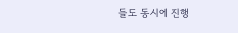들도 동시에 진행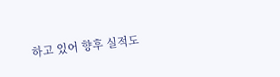하고 있어 향후 실적도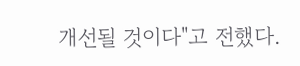개선될 것이다"고 전했다.